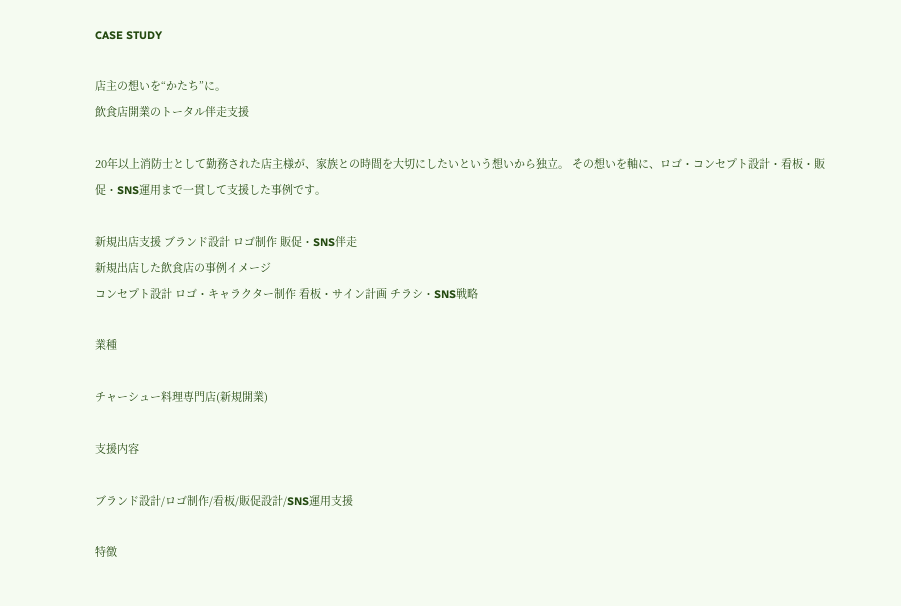CASE STUDY

店主の想いを“かたち”に。
飲食店開業のトータル伴走支援

20年以上消防士として勤務された店主様が、家族との時間を大切にしたいという想いから独立。 その想いを軸に、ロゴ・コンセプト設計・看板・販促・SNS運用まで一貫して支援した事例です。

新規出店支援 ブランド設計 ロゴ制作 販促・SNS伴走
新規出店した飲食店の事例イメージ
コンセプト設計 ロゴ・キャラクター制作 看板・サイン計画 チラシ・SNS戦略

業種

チャーシュー料理専門店(新規開業)

支援内容

ブランド設計/ロゴ制作/看板/販促設計/SNS運用支援

特徴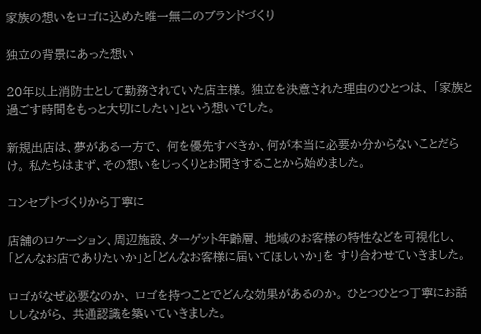家族の想いをロゴに込めた唯一無二のブランドづくり

独立の背景にあった想い

20年以上消防士として勤務されていた店主様。 独立を決意された理由のひとつは、 「家族と過ごす時間をもっと大切にしたい」という想いでした。

新規出店は、夢がある一方で、 何を優先すべきか、何が本当に必要か分からないことだらけ。 私たちはまず、その想いをじっくりとお聞きすることから始めました。

コンセプトづくりから丁寧に

店舗のロケーション、周辺施設、ターゲット年齢層、 地域のお客様の特性などを可視化し、 「どんなお店でありたいか」と「どんなお客様に届いてほしいか」を すり合わせていきました。

ロゴがなぜ必要なのか、 ロゴを持つことでどんな効果があるのか。 ひとつひとつ丁寧にお話ししながら、 共通認識を築いていきました。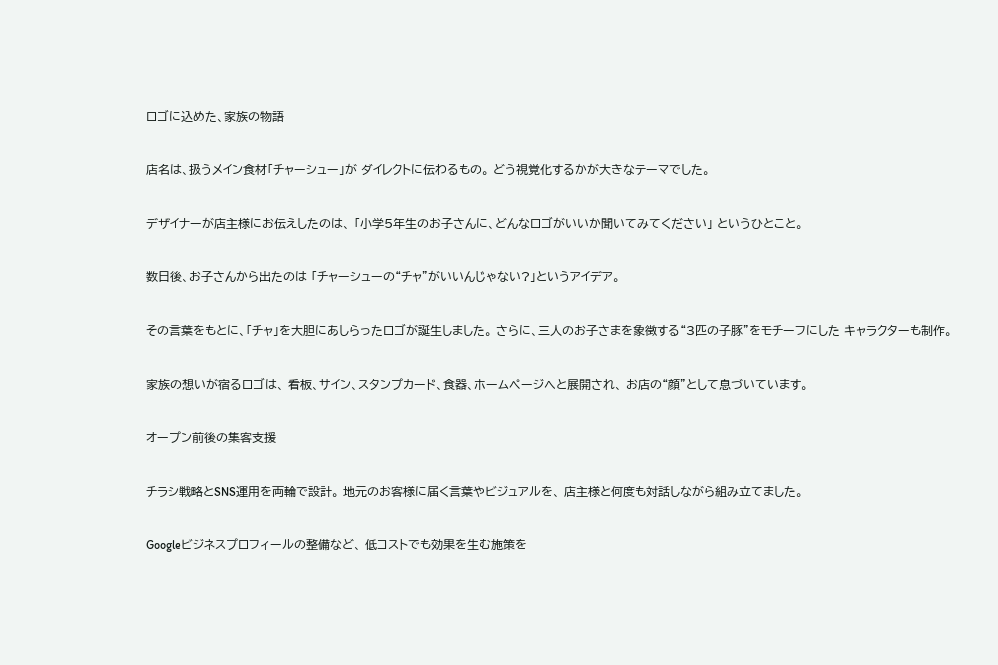ロゴに込めた、家族の物語

店名は、扱うメイン食材「チャーシュー」が ダイレクトに伝わるもの。 どう視覚化するかが大きなテーマでした。

デザイナーが店主様にお伝えしたのは、 「小学5年生のお子さんに、どんなロゴがいいか聞いてみてください」 というひとこと。

数日後、お子さんから出たのは 「チャーシューの“チャ”がいいんじゃない?」というアイデア。

その言葉をもとに、「チャ」を大胆にあしらったロゴが誕生しました。 さらに、三人のお子さまを象徴する“3匹の子豚”をモチーフにした キャラクターも制作。

家族の想いが宿るロゴは、 看板、サイン、スタンプカード、食器、ホームページへと展開され、 お店の“顔”として息づいています。

オープン前後の集客支援

チラシ戦略とSNS運用を両輪で設計。 地元のお客様に届く言葉やビジュアルを、 店主様と何度も対話しながら組み立てました。

Googleビジネスプロフィールの整備など、 低コストでも効果を生む施策を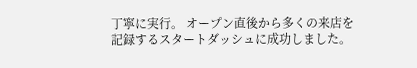丁寧に実行。 オープン直後から多くの来店を記録するスタートダッシュに成功しました。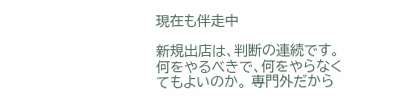現在も伴走中

新規出店は、判断の連続です。 何をやるべきで、何をやらなくてもよいのか。 専門外だから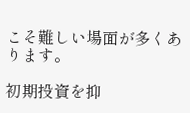こそ難しい場面が多くあります。

初期投資を抑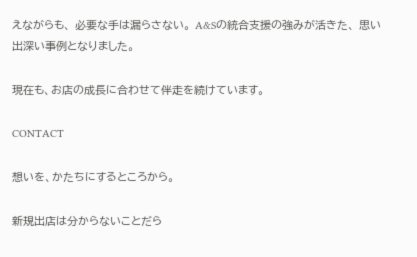えながらも、 必要な手は漏らさない。 A&Sの統合支援の強みが活きた、 思い出深い事例となりました。

現在も、お店の成長に合わせて伴走を続けています。

CONTACT

想いを、かたちにするところから。

新規出店は分からないことだら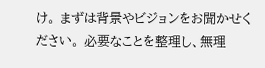け。 まずは背景やビジョンをお聞かせください。 必要なことを整理し、無理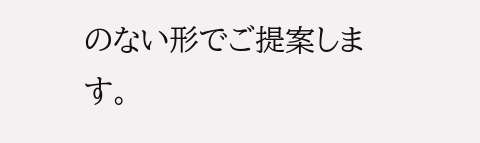のない形でご提案します。